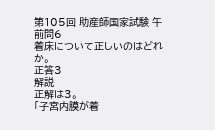第105回 助産師国家試験 午前問6
着床について正しいのはどれか。
正答3
解説
正解は3。
「子宮内膜が着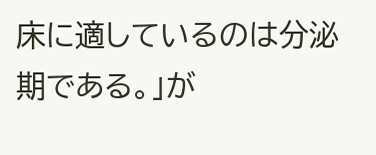床に適しているのは分泌期である。」が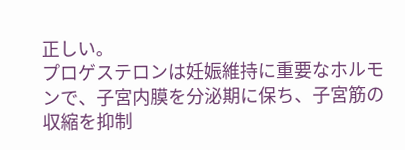正しい。
プロゲステロンは妊娠維持に重要なホルモンで、子宮内膜を分泌期に保ち、子宮筋の収縮を抑制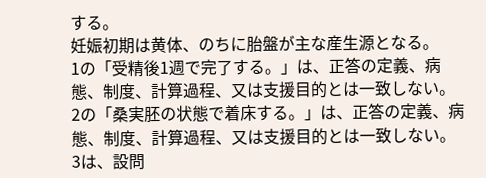する。
妊娠初期は黄体、のちに胎盤が主な産生源となる。
1の「受精後1週で完了する。」は、正答の定義、病態、制度、計算過程、又は支援目的とは一致しない。
2の「桑実胚の状態で着床する。」は、正答の定義、病態、制度、計算過程、又は支援目的とは一致しない。
3は、設問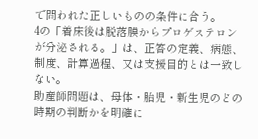で問われた正しいものの条件に合う。
4の「着床後は脱落膜からプロゲステロンが分泌される。」は、正答の定義、病態、制度、計算過程、又は支援目的とは一致しない。
助産師問題は、母体・胎児・新生児のどの時期の判断かを明確に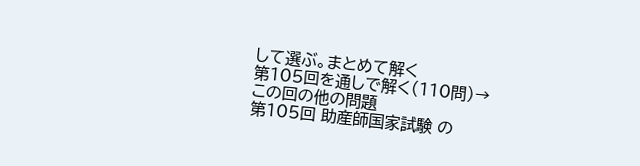して選ぶ。まとめて解く
第105回を通しで解く(110問)→
この回の他の問題
第105回 助産師国家試験 の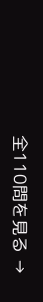全110問を見る →